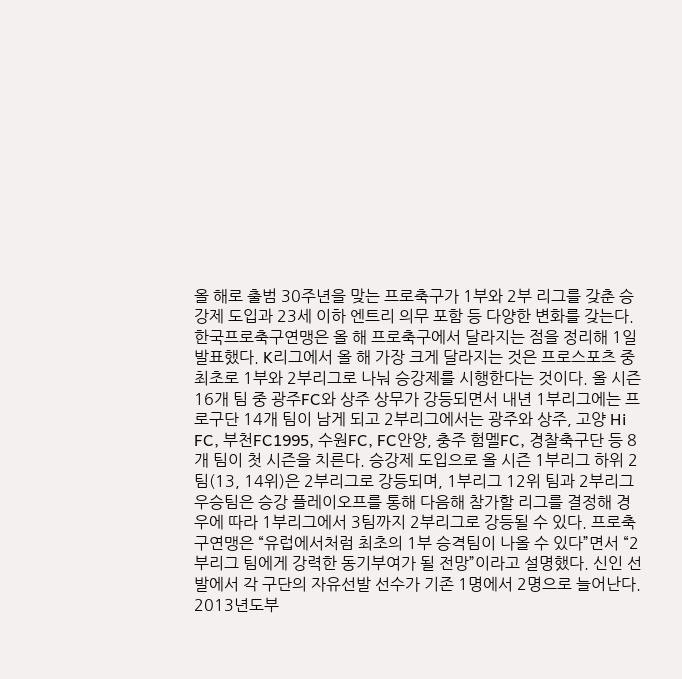올 해로 출범 30주년을 맞는 프로축구가 1부와 2부 리그를 갖춘 승강제 도입과 23세 이하 엔트리 의무 포함 등 다양한 변화를 갖는다. 한국프로축구연맹은 올 해 프로축구에서 달라지는 점을 정리해 1일 발표했다. K리그에서 올 해 가장 크게 달라지는 것은 프로스포츠 중 최초로 1부와 2부리그로 나눠 승강제를 시행한다는 것이다. 올 시즌 16개 팀 중 광주FC와 상주 상무가 강등되면서 내년 1부리그에는 프로구단 14개 팀이 남게 되고 2부리그에서는 광주와 상주, 고양 Hi FC, 부천FC1995, 수원FC, FC안양, 충주 험멜FC, 경찰축구단 등 8개 팀이 첫 시즌을 치른다. 승강제 도입으로 올 시즌 1부리그 하위 2팀(13, 14위)은 2부리그로 강등되며, 1부리그 12위 팀과 2부리그 우승팀은 승강 플레이오프를 통해 다음해 참가할 리그를 결정해 경우에 따라 1부리그에서 3팀까지 2부리그로 강등될 수 있다. 프로축구연맹은 “유럽에서처럼 최초의 1부 승격팀이 나올 수 있다”면서 “2부리그 팀에게 강력한 동기부여가 될 전망”이라고 설명했다. 신인 선발에서 각 구단의 자유선발 선수가 기존 1명에서 2명으로 늘어난다. 2013년도부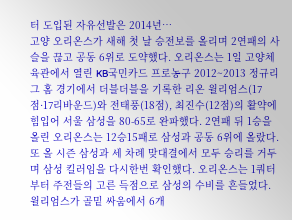터 도입된 자유선발은 2014년…
고양 오리온스가 새해 첫 날 승전보를 올리며 2연패의 사슬을 끊고 공동 6위로 도약했다. 오리온스는 1일 고양체육관에서 열린 KB국민카드 프로농구 2012~2013 정규리그 홈 경기에서 더블더블을 기록한 리온 윌리엄스(17점·17리바운드)와 전태풍(18점), 최진수(12점)의 활약에 힘입어 서울 삼성을 80-65로 완파했다. 2연패 뒤 1승을 올린 오리온스는 12승15패로 삼성과 공동 6위에 올랐다. 또 올 시즌 삼성과 세 차례 맞대결에서 모두 승리를 거두며 삼성 킬러임을 다시한번 확인했다. 오리온스는 1쿼터부터 주전들의 고른 득점으로 삼성의 수비를 흔들었다. 윌리엄스가 골밑 싸움에서 6개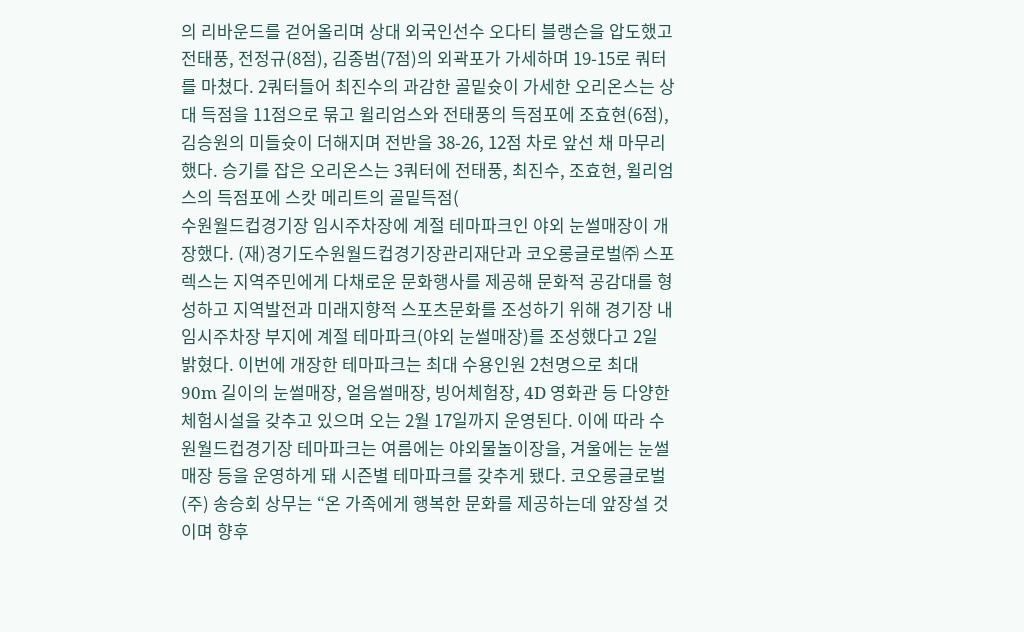의 리바운드를 걷어올리며 상대 외국인선수 오다티 블랭슨을 압도했고 전태풍, 전정규(8점), 김종범(7점)의 외곽포가 가세하며 19-15로 쿼터를 마쳤다. 2쿼터들어 최진수의 과감한 골밑슛이 가세한 오리온스는 상대 득점을 11점으로 묶고 윌리엄스와 전태풍의 득점포에 조효현(6점), 김승원의 미들슛이 더해지며 전반을 38-26, 12점 차로 앞선 채 마무리 했다. 승기를 잡은 오리온스는 3쿼터에 전태풍, 최진수, 조효현, 윌리엄스의 득점포에 스캇 메리트의 골밑득점(
수원월드컵경기장 임시주차장에 계절 테마파크인 야외 눈썰매장이 개장했다. (재)경기도수원월드컵경기장관리재단과 코오롱글로벌㈜ 스포렉스는 지역주민에게 다채로운 문화행사를 제공해 문화적 공감대를 형성하고 지역발전과 미래지향적 스포츠문화를 조성하기 위해 경기장 내 임시주차장 부지에 계절 테마파크(야외 눈썰매장)를 조성했다고 2일 밝혔다. 이번에 개장한 테마파크는 최대 수용인원 2천명으로 최대 90m 길이의 눈썰매장, 얼음썰매장, 빙어체험장, 4D 영화관 등 다양한 체험시설을 갖추고 있으며 오는 2월 17일까지 운영된다. 이에 따라 수원월드컵경기장 테마파크는 여름에는 야외물놀이장을, 겨울에는 눈썰매장 등을 운영하게 돼 시즌별 테마파크를 갖추게 됐다. 코오롱글로벌(주) 송승회 상무는 “온 가족에게 행복한 문화를 제공하는데 앞장설 것이며 향후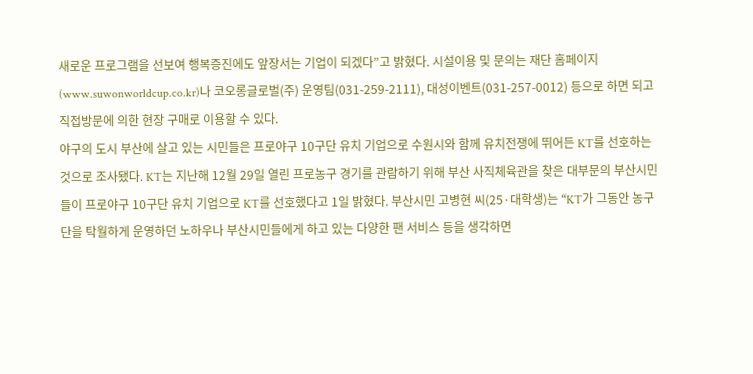새로운 프로그램을 선보여 행복증진에도 앞장서는 기업이 되겠다”고 밝혔다. 시설이용 및 문의는 재단 홈페이지(www.suwonworldcup.co.kr)나 코오롱글로벌(주) 운영팀(031-259-2111), 대성이벤트(031-257-0012) 등으로 하면 되고 직접방문에 의한 현장 구매로 이용할 수 있다.
야구의 도시 부산에 살고 있는 시민들은 프로야구 10구단 유치 기업으로 수원시와 함께 유치전쟁에 뛰어든 KT를 선호하는 것으로 조사됐다. KT는 지난해 12월 29일 열린 프로농구 경기를 관람하기 위해 부산 사직체육관을 찾은 대부문의 부산시민들이 프로야구 10구단 유치 기업으로 KT를 선호했다고 1일 밝혔다. 부산시민 고병현 씨(25·대학생)는 “KT가 그동안 농구단을 탁월하게 운영하던 노하우나 부산시민들에게 하고 있는 다양한 팬 서비스 등을 생각하면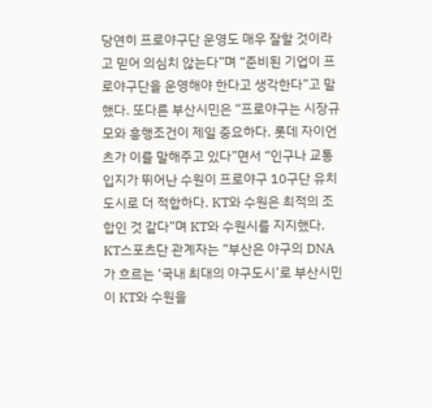당연히 프로야구단 운영도 매우 잘할 것이라고 믿어 의심치 않는다”며 “준비된 기업이 프로야구단을 운영해야 한다고 생각한다”고 말했다. 또다른 부산시민은 “프로야구는 시장규모와 흥행조건이 제일 중요하다. 롯데 자이언츠가 이를 말해주고 있다”면서 “인구나 교통입지가 뛰어난 수원이 프로야구 10구단 유치도시로 더 적합하다. KT와 수원은 최적의 조합인 것 같다”며 KT와 수원시를 지지했다. KT스포츠단 관계자는 “부산은 야구의 DNA가 흐르는 ‘국내 최대의 야구도시’로 부산시민이 KT와 수원을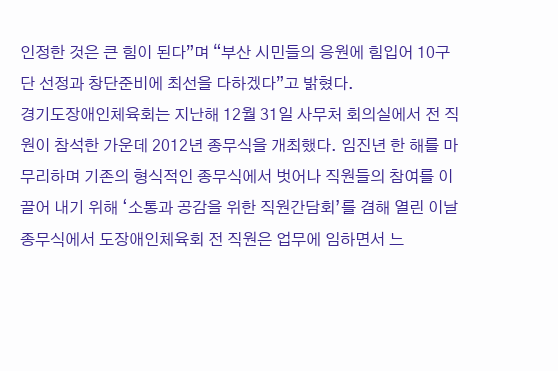인정한 것은 큰 힘이 된다”며 “부산 시민들의 응원에 힘입어 10구단 선정과 창단준비에 최선을 다하겠다”고 밝혔다.
경기도장애인체육회는 지난해 12월 31일 사무처 회의실에서 전 직원이 참석한 가운데 2012년 종무식을 개최했다. 임진년 한 해를 마무리하며 기존의 형식적인 종무식에서 벗어나 직원들의 참여를 이끌어 내기 위해 ‘소통과 공감을 위한 직원간담회’를 겸해 열린 이날 종무식에서 도장애인체육회 전 직원은 업무에 임하면서 느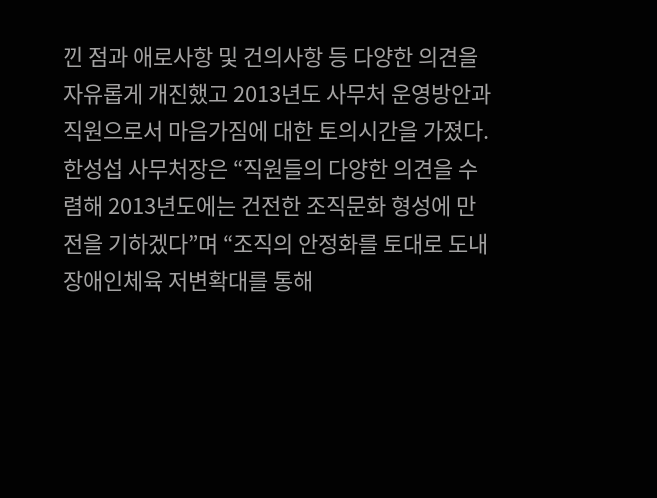낀 점과 애로사항 및 건의사항 등 다양한 의견을 자유롭게 개진했고 2013년도 사무처 운영방안과 직원으로서 마음가짐에 대한 토의시간을 가졌다. 한성섭 사무처장은 “직원들의 다양한 의견을 수렴해 2013년도에는 건전한 조직문화 형성에 만전을 기하겠다”며 “조직의 안정화를 토대로 도내 장애인체육 저변확대를 통해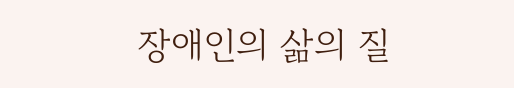장애인의 삶의 질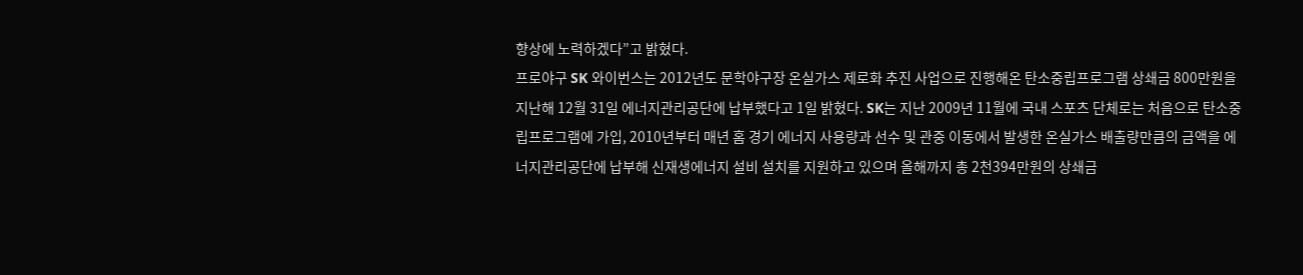향상에 노력하겠다”고 밝혔다.
프로야구 SK 와이번스는 2012년도 문학야구장 온실가스 제로화 추진 사업으로 진행해온 탄소중립프로그램 상쇄금 800만원을 지난해 12월 31일 에너지관리공단에 납부했다고 1일 밝혔다. SK는 지난 2009년 11월에 국내 스포츠 단체로는 처음으로 탄소중립프로그램에 가입, 2010년부터 매년 홈 경기 에너지 사용량과 선수 및 관중 이동에서 발생한 온실가스 배출량만큼의 금액을 에너지관리공단에 납부해 신재생에너지 설비 설치를 지원하고 있으며 올해까지 총 2천394만원의 상쇄금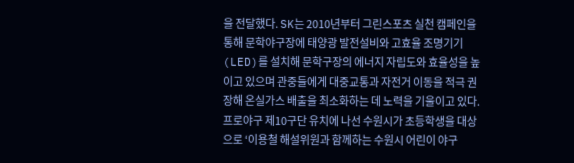을 전달했다. SK는 2010년부터 그린스포츠 실천 캠페인을 통해 문학야구장에 태양광 발전설비와 고효율 조명기기(LED)를 설치해 문학구장의 에너지 자립도와 효율성을 높이고 있으며 관중들에게 대중교통과 자전거 이동을 적극 권장해 온실가스 배출을 최소화하는 데 노력을 기울이고 있다.
프로야구 제10구단 유치에 나선 수원시가 초등학생을 대상으로 ‘이용철 해설위원과 함께하는 수원시 어린이 야구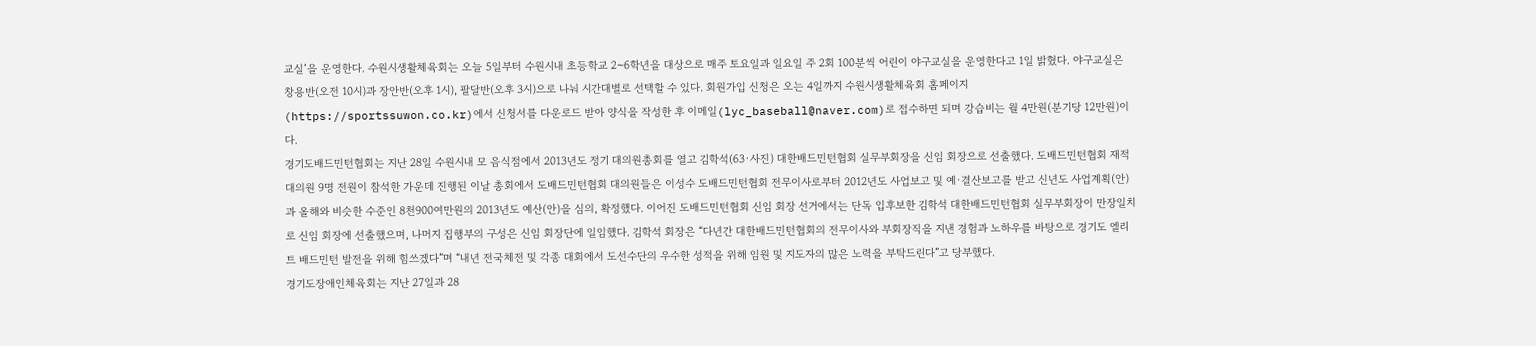교실’을 운영한다. 수원시생활체육회는 오늘 5일부터 수원시내 초등학교 2~6학년을 대상으로 매주 토요일과 일요일 주 2회 100분씩 어린이 야구교실을 운영한다고 1일 밝혔다. 야구교실은 창용반(오전 10시)과 장안반(오후 1시), 팔달반(오후 3시)으로 나눠 시간대별로 선택할 수 있다. 회원가입 신청은 오는 4일까지 수원시생활체육회 홈페이지(https://sportssuwon.co.kr)에서 신청서를 다운로드 받아 양식을 작성한 후 이메일(lyc_baseball@naver.com)로 접수하면 되며 강습비는 월 4만원(분기당 12만원)이다.
경기도배드민턴협회는 지난 28일 수원시내 모 음식점에서 2013년도 정기 대의원총회를 열고 김학석(63·사진) 대한배드민턴협회 실무부회장을 신임 회장으로 선출했다. 도배드민턴협회 재적 대의원 9명 전원이 참석한 가운데 진행된 이날 총회에서 도배드민턴협회 대의원들은 이성수 도배드민턴협회 전무이사로부터 2012년도 사업보고 및 예·결산보고를 받고 신년도 사업계획(안)과 올해와 비슷한 수준인 8천900여만원의 2013년도 예산(안)을 심의, 확정했다. 이어진 도배드민턴협회 신임 회장 선거에서는 단독 입후보한 김학석 대한배드민턴협회 실무부회장이 만장일치로 신임 회장에 선출했으며, 나머지 집행부의 구성은 신임 회장단에 일임했다. 김학석 회장은 “다년간 대한배드민턴협회의 전무이사와 부회장직을 지낸 경험과 노하우를 바탕으로 경기도 엘리트 배드민턴 발전을 위해 힘쓰겠다”며 “내년 전국체전 및 각종 대회에서 도선수단의 우수한 성적을 위해 임원 및 지도자의 많은 노력을 부탁드린다”고 당부했다.
경기도장애인체육회는 지난 27일과 28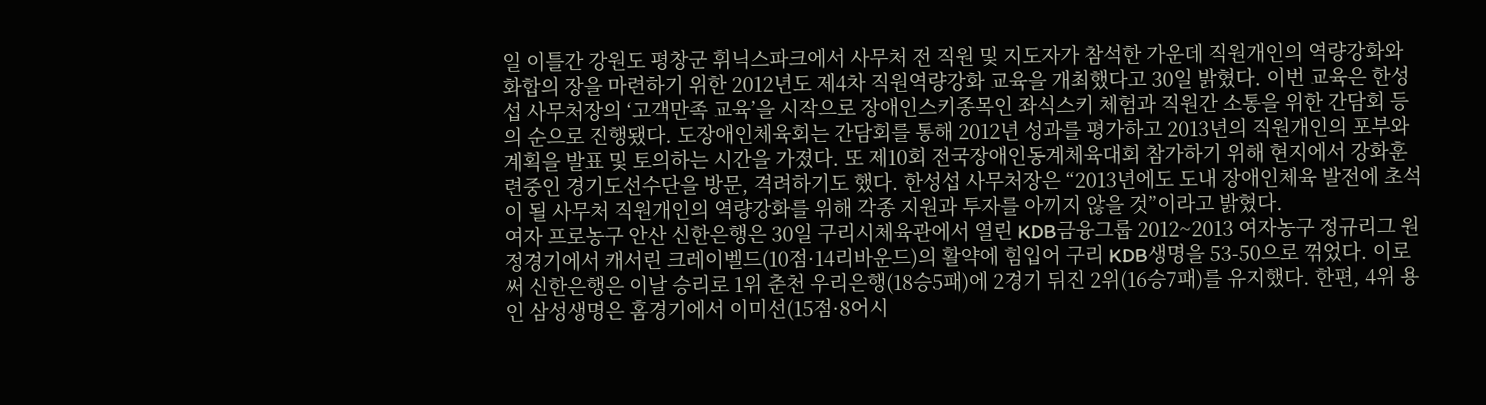일 이틀간 강원도 평창군 휘닉스파크에서 사무처 전 직원 및 지도자가 참석한 가운데 직원개인의 역량강화와 화합의 장을 마련하기 위한 2012년도 제4차 직원역량강화 교육을 개최했다고 30일 밝혔다. 이번 교육은 한성섭 사무처장의 ‘고객만족 교육’을 시작으로 장애인스키종목인 좌식스키 체험과 직원간 소통을 위한 간담회 등의 순으로 진행됐다. 도장애인체육회는 간담회를 통해 2012년 성과를 평가하고 2013년의 직원개인의 포부와 계획을 발표 및 토의하는 시간을 가졌다. 또 제10회 전국장애인동계체육대회 참가하기 위해 현지에서 강화훈련중인 경기도선수단을 방문, 격려하기도 했다. 한성섭 사무처장은 “2013년에도 도내 장애인체육 발전에 초석이 될 사무처 직원개인의 역량강화를 위해 각종 지원과 투자를 아끼지 않을 것”이라고 밝혔다.
여자 프로농구 안산 신한은행은 30일 구리시체육관에서 열린 KDB금융그룹 2012~2013 여자농구 정규리그 원정경기에서 캐서린 크레이벨드(10점·14리바운드)의 활약에 힘입어 구리 KDB생명을 53-50으로 꺾었다. 이로써 신한은행은 이날 승리로 1위 춘천 우리은행(18승5패)에 2경기 뒤진 2위(16승7패)를 유지했다. 한편, 4위 용인 삼성생명은 홈경기에서 이미선(15점·8어시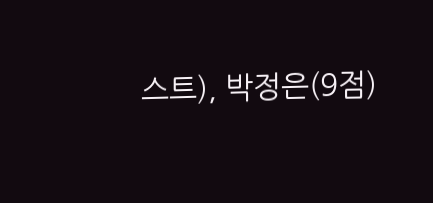스트), 박정은(9점)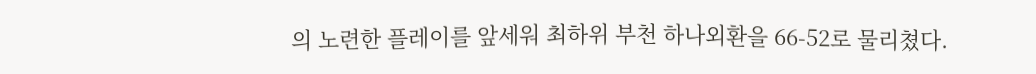의 노련한 플레이를 앞세워 최하위 부천 하나외환을 66-52로 물리쳤다.